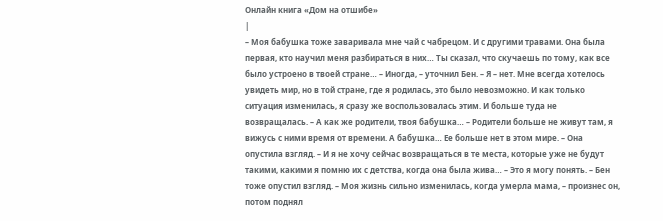Онлайн книга «Дом на отшибе»
|
– Моя бабушка тоже заваривала мне чай с чабрецом. И с другими травами. Она была первая, кто научил меня разбираться в них… Ты сказал, что скучаешь по тому, как все было устроено в твоей стране… – Иногда, – уточнил Бен. – Я – нет. Мне всегда хотелось увидеть мир, но в той стране, где я родилась, это было невозможно. И как только ситуация изменилась, я сразу же воспользовалась этим. И больше туда не возвращалась. – А как же родители, твоя бабушка… – Родители больше не живут там, я вижусь с ними время от времени. А бабушка… Ее больше нет в этом мире. – Она опустила взгляд. – И я не хочу сейчас возвращаться в те места, которые уже не будут такими, какими я помню их с детства, когда она была жива… – Это я могу понять. – Бен тоже опустил взгляд. – Моя жизнь сильно изменилась, когда умерла мама, – произнес он, потом поднял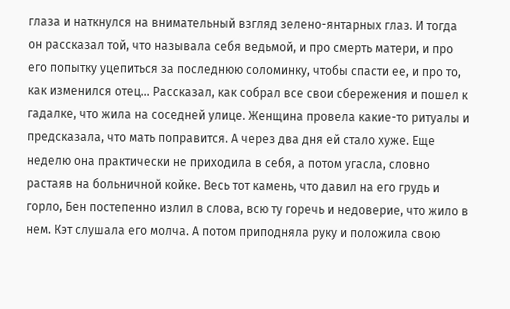глаза и наткнулся на внимательный взгляд зелено-янтарных глаз. И тогда он рассказал той, что называла себя ведьмой, и про смерть матери, и про его попытку уцепиться за последнюю соломинку, чтобы спасти ее, и про то, как изменился отец… Рассказал, как собрал все свои сбережения и пошел к гадалке, что жила на соседней улице. Женщина провела какие-то ритуалы и предсказала, что мать поправится. А через два дня ей стало хуже. Еще неделю она практически не приходила в себя, а потом угасла, словно растаяв на больничной койке. Весь тот камень, что давил на его грудь и горло, Бен постепенно излил в слова, всю ту горечь и недоверие, что жило в нем. Кэт слушала его молча. А потом приподняла руку и положила свою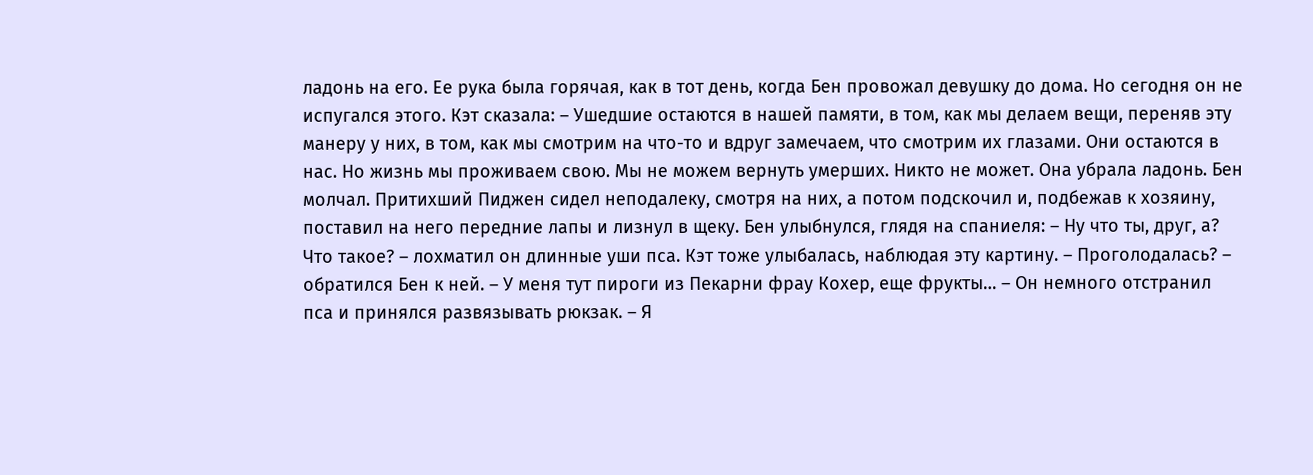ладонь на его. Ее рука была горячая, как в тот день, когда Бен провожал девушку до дома. Но сегодня он не испугался этого. Кэт сказала: – Ушедшие остаются в нашей памяти, в том, как мы делаем вещи, переняв эту манеру у них, в том, как мы смотрим на что-то и вдруг замечаем, что смотрим их глазами. Они остаются в нас. Но жизнь мы проживаем свою. Мы не можем вернуть умерших. Никто не может. Она убрала ладонь. Бен молчал. Притихший Пиджен сидел неподалеку, смотря на них, а потом подскочил и, подбежав к хозяину, поставил на него передние лапы и лизнул в щеку. Бен улыбнулся, глядя на спаниеля: – Ну что ты, друг, а? Что такое? – лохматил он длинные уши пса. Кэт тоже улыбалась, наблюдая эту картину. – Проголодалась? – обратился Бен к ней. – У меня тут пироги из Пекарни фрау Кохер, еще фрукты… – Он немного отстранил пса и принялся развязывать рюкзак. – Я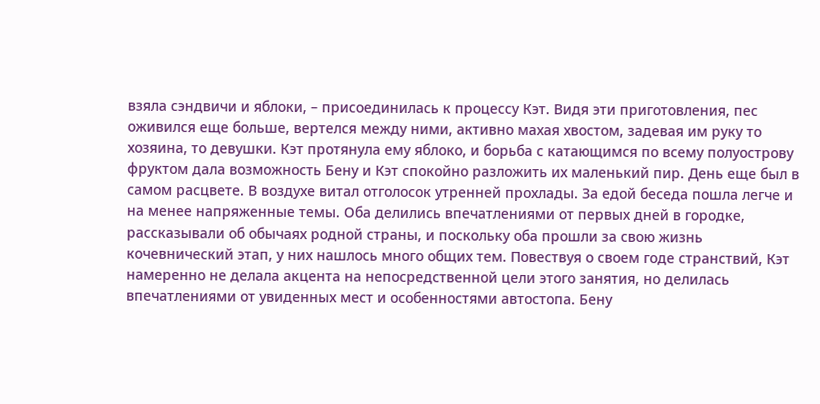взяла сэндвичи и яблоки, – присоединилась к процессу Кэт. Видя эти приготовления, пес оживился еще больше, вертелся между ними, активно махая хвостом, задевая им руку то хозяина, то девушки. Кэт протянула ему яблоко, и борьба с катающимся по всему полуострову фруктом дала возможность Бену и Кэт спокойно разложить их маленький пир. День еще был в самом расцвете. В воздухе витал отголосок утренней прохлады. За едой беседа пошла легче и на менее напряженные темы. Оба делились впечатлениями от первых дней в городке, рассказывали об обычаях родной страны, и поскольку оба прошли за свою жизнь кочевнический этап, у них нашлось много общих тем. Повествуя о своем годе странствий, Кэт намеренно не делала акцента на непосредственной цели этого занятия, но делилась впечатлениями от увиденных мест и особенностями автостопа. Бену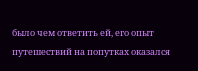было чем ответить ей, его опыт путешествий на попутках оказался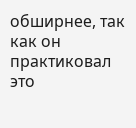обширнее, так как он практиковал это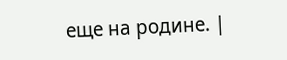еще на родине. |